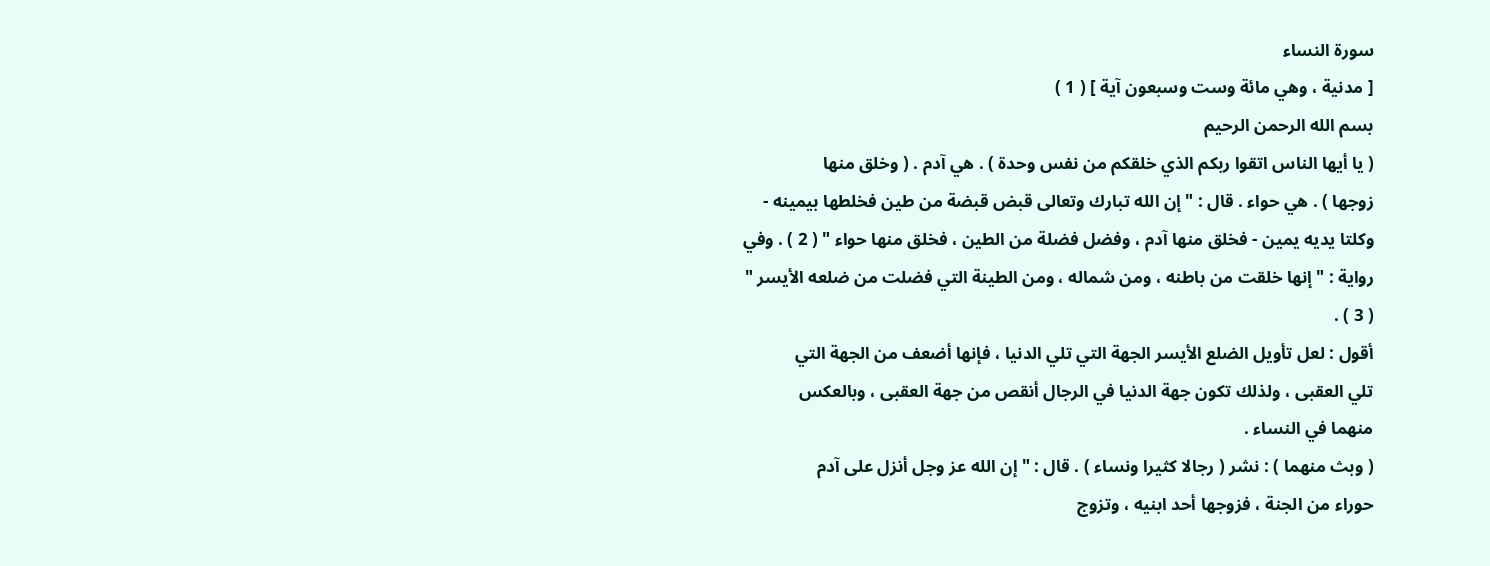سورة النساء
[ مدنية ، وهي مائة وست وسبعون آية ] ( 1 )
بسم الله الرحمن الرحيم
( يا أيها الناس اتقوا ربكم الذي خلقكم من نفس وحدة ) . هي آدم . ( وخلق منها
زوجها ) . هي حواء . قال : " إن الله تبارك وتعالى قبض قبضة من طين فخلطها بيمينه -
وكلتا يديه يمين - فخلق منها آدم ، وفضل فضلة من الطين ، فخلق منها حواء " ( 2 ) . وفي
رواية : " إنها خلقت من باطنه ، ومن شماله ، ومن الطينة التي فضلت من ضلعه الأيسر " ( 3 ) .
أقول : لعل تأويل الضلع الأيسر الجهة التي تلي الدنيا ، فإنها أضعف من الجهة التي
تلي العقبى ، ولذلك تكون جهة الدنيا في الرجال أنقص من جهة العقبى ، وبالعكس
منهما في النساء .
( وبث منهما ) : نشر ( رجالا كثيرا ونساء ) . قال : " إن الله عز وجل أنزل على آدم
حوراء من الجنة ، فزوجها أحد ابنيه ، وتزوج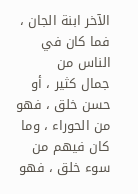الآخر ابنة الجان ، فما كان في الناس من
جمال كثير ، أو حسن خلق ، فهو من الحوراء ، وما كان فيهم من سوء خلق ، فهو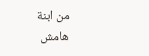من ابنة
هامش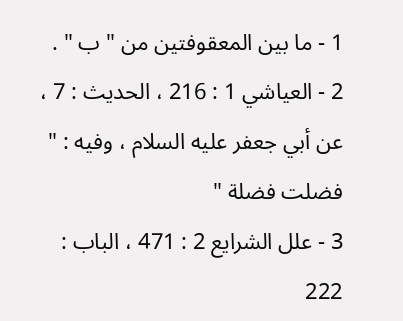1 - ما بين المعقوفتين من " ب " .
2 - العياشي 1 : 216 ، الحديث : 7 ، عن أبي جعفر عليه السلام ، وفيه : " فضلت فضلة "
3 - علل الشرايع 2 : 471 ، الباب : 222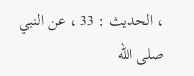، الحديث : 33 ، عن النبي صلى الله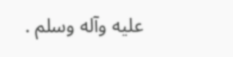عليه وآله وسلم .